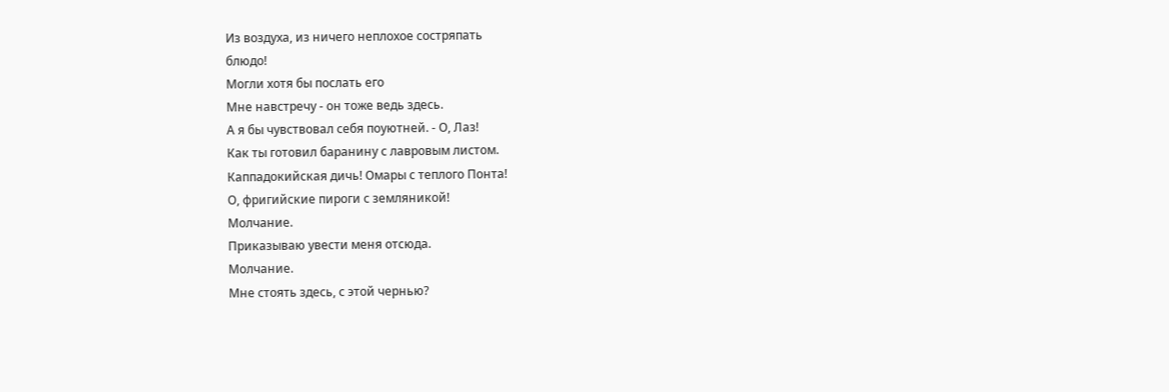Из воздуха, из ничего неплохое состряпать
блюдо!
Могли хотя бы послать его
Мне навстречу - он тоже ведь здесь.
А я бы чувствовал себя поуютней. - О, Лаз!
Как ты готовил баранину с лавровым листом.
Каппадокийская дичь! Омары с теплого Понта!
О, фригийские пироги с земляникой!
Молчание.
Приказываю увести меня отсюда.
Молчание.
Мне стоять здесь, с этой чернью?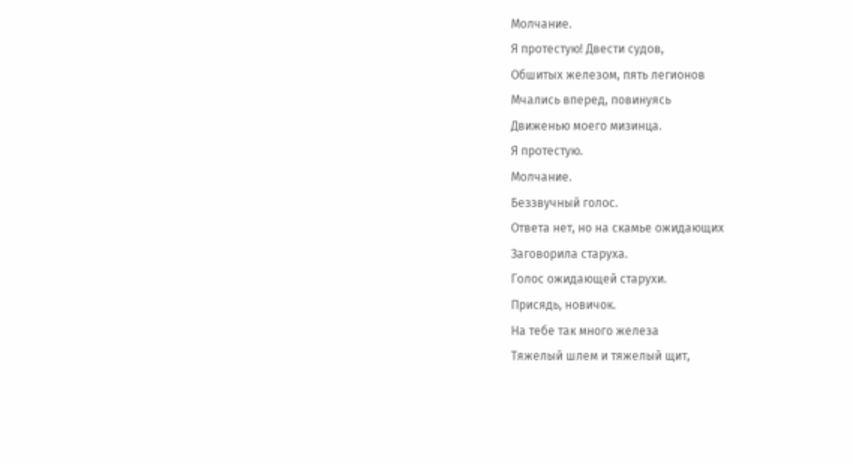Молчание.
Я протестую! Двести судов,
Обшитых железом, пять легионов
Мчались вперед, повинуясь
Движенью моего мизинца.
Я протестую.
Молчание.
Беззвучный голос.
Ответа нет, но на скамье ожидающих
Заговорила старуха.
Голос ожидающей старухи.
Присядь, новичок.
На тебе так много железа
Тяжелый шлем и тяжелый щит,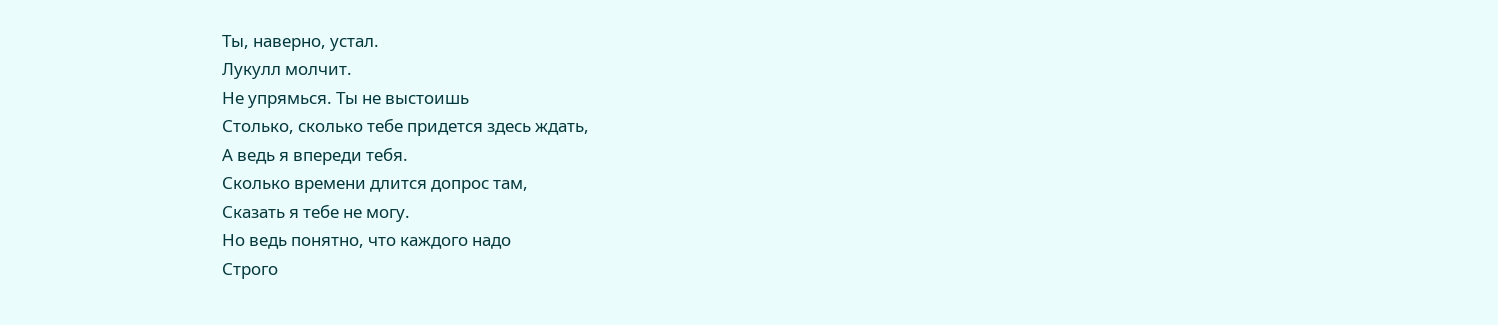Ты, наверно, устал.
Лукулл молчит.
Не упрямься. Ты не выстоишь
Столько, сколько тебе придется здесь ждать,
А ведь я впереди тебя.
Сколько времени длится допрос там,
Сказать я тебе не могу.
Но ведь понятно, что каждого надо
Строго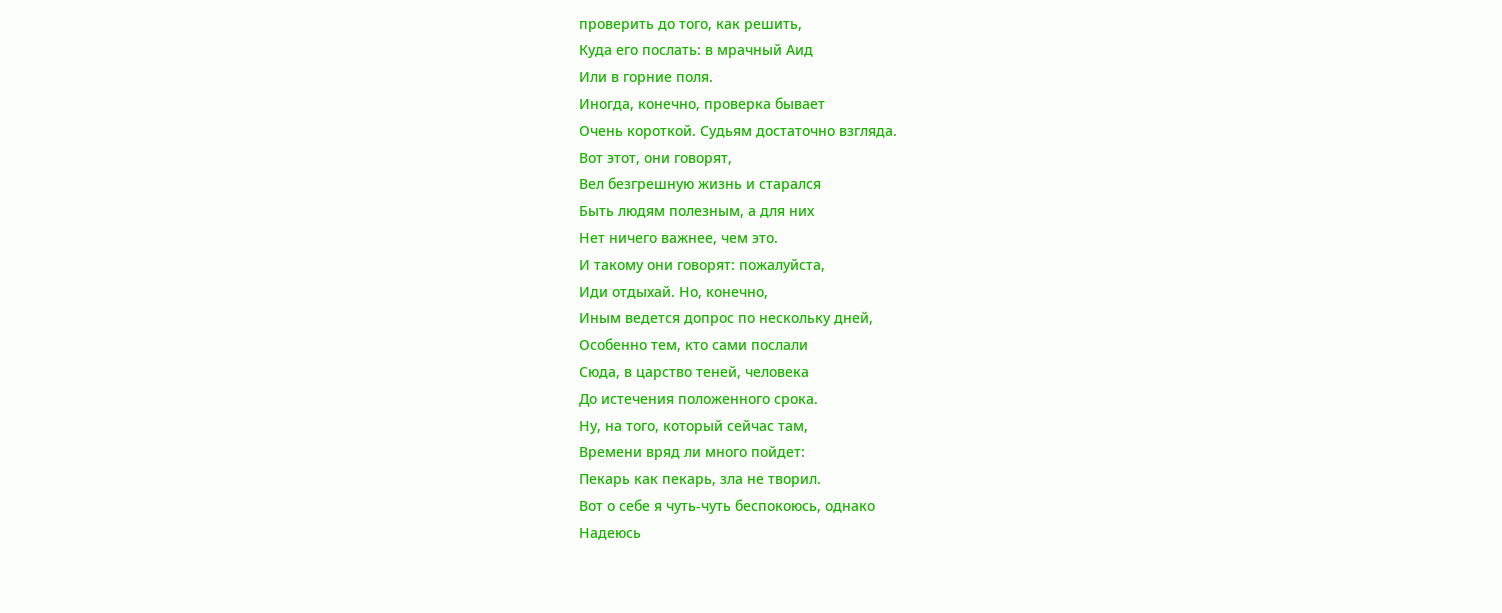проверить до того, как решить,
Куда его послать: в мрачный Аид
Или в горние поля.
Иногда, конечно, проверка бывает
Очень короткой. Судьям достаточно взгляда.
Вот этот, они говорят,
Вел безгрешную жизнь и старался
Быть людям полезным, а для них
Нет ничего важнее, чем это.
И такому они говорят: пожалуйста,
Иди отдыхай. Но, конечно,
Иным ведется допрос по нескольку дней,
Особенно тем, кто сами послали
Сюда, в царство теней, человека
До истечения положенного срока.
Ну, на того, который сейчас там,
Времени вряд ли много пойдет:
Пекарь как пекарь, зла не творил.
Вот о себе я чуть-чуть беспокоюсь, однако
Надеюсь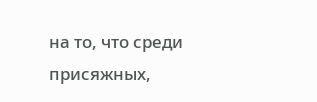на то, что среди присяжных,